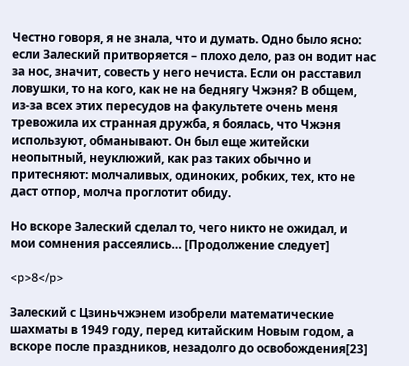Честно говоря, я не знала, что и думать. Одно было ясно: если Залеский притворяется – плохо дело, раз он водит нас за нос, значит, совесть у него нечиста. Если он расставил ловушки, то на кого, как не на беднягу Чжэня? В общем, из-за всех этих пересудов на факультете очень меня тревожила их странная дружба, я боялась, что Чжэня используют, обманывают. Он был еще житейски неопытный, неуклюжий, как раз таких обычно и притесняют: молчаливых, одиноких, робких, тех, кто не даст отпор, молча проглотит обиду.

Но вскоре Залеский сделал то, чего никто не ожидал, и мои сомнения рассеялись… [Продолжение следует]

<p>8</p>

Залеский с Цзиньчжэнем изобрели математические шахматы в 1949 году, перед китайским Новым годом, а вскоре после праздников, незадолго до освобождения[23]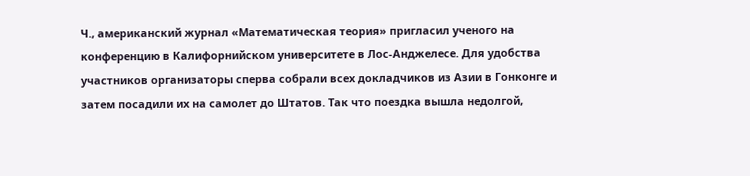Ч., американский журнал «Математическая теория» пригласил ученого на конференцию в Калифорнийском университете в Лос-Анджелесе. Для удобства участников организаторы сперва собрали всех докладчиков из Азии в Гонконге и затем посадили их на самолет до Штатов. Так что поездка вышла недолгой,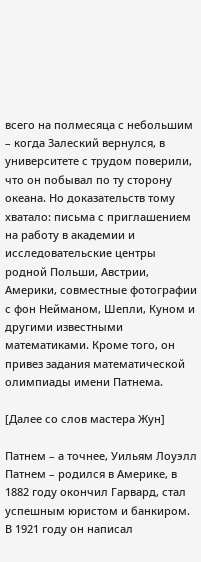всего на полмесяца с небольшим – когда Залеский вернулся, в университете с трудом поверили, что он побывал по ту сторону океана. Но доказательств тому хватало: письма с приглашением на работу в академии и исследовательские центры родной Польши, Австрии, Америки, совместные фотографии с фон Нейманом, Шепли, Куном и другими известными математиками. Кроме того, он привез задания математической олимпиады имени Патнема.

[Далее со слов мастера Жун]

Патнем – а точнее, Уильям Лоуэлл Патнем – родился в Америке, в 1882 году окончил Гарвард, стал успешным юристом и банкиром. В 1921 году он написал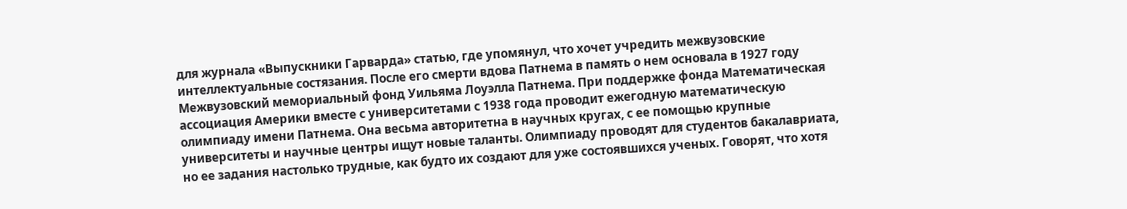для журнала «Выпускники Гарварда» статью, где упомянул, что хочет учредить межвузовские интеллектуальные состязания. После его смерти вдова Патнема в память о нем основала в 1927 году Межвузовский мемориальный фонд Уильяма Лоуэлла Патнема. При поддержке фонда Математическая ассоциация Америки вместе с университетами с 1938 года проводит ежегодную математическую олимпиаду имени Патнема. Она весьма авторитетна в научных кругах, с ее помощью крупные университеты и научные центры ищут новые таланты. Олимпиаду проводят для студентов бакалавриата, но ее задания настолько трудные, как будто их создают для уже состоявшихся ученых. Говорят, что хотя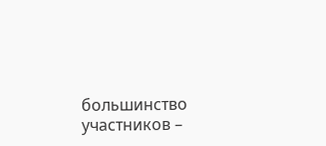большинство участников –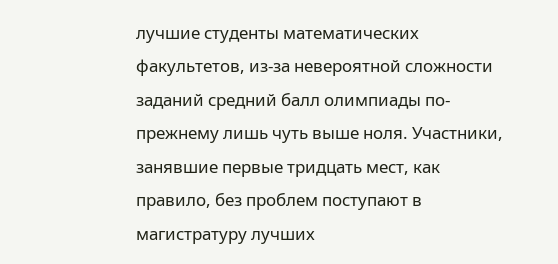лучшие студенты математических факультетов, из-за невероятной сложности заданий средний балл олимпиады по-прежнему лишь чуть выше ноля. Участники, занявшие первые тридцать мест, как правило, без проблем поступают в магистратуру лучших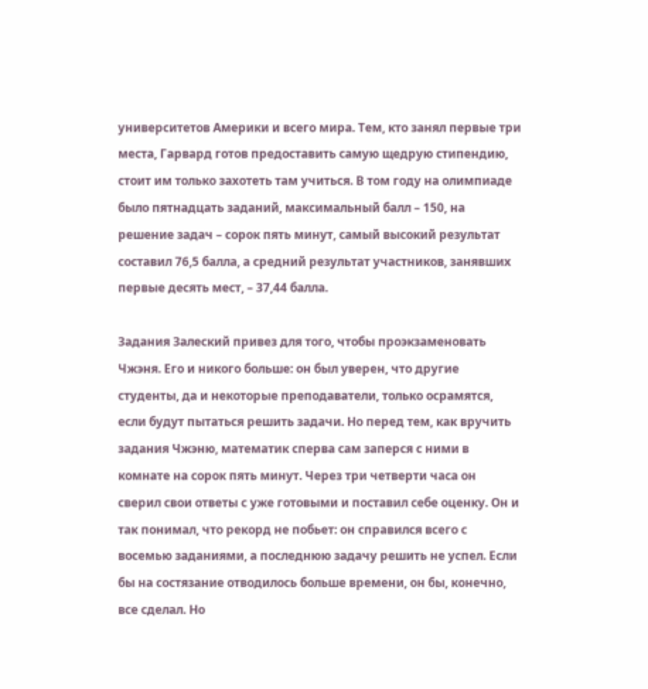университетов Америки и всего мира. Тем, кто занял первые три места, Гарвард готов предоставить самую щедрую стипендию, стоит им только захотеть там учиться. В том году на олимпиаде было пятнадцать заданий, максимальный балл – 150, на решение задач – сорок пять минут, самый высокий результат составил 76,5 балла, а средний результат участников, занявших первые десять мест, – 37,44 балла.

Задания Залеский привез для того, чтобы проэкзаменовать Чжэня. Его и никого больше: он был уверен, что другие студенты, да и некоторые преподаватели, только осрамятся, если будут пытаться решить задачи. Но перед тем, как вручить задания Чжэню, математик сперва сам заперся с ними в комнате на сорок пять минут. Через три четверти часа он сверил свои ответы с уже готовыми и поставил себе оценку. Он и так понимал, что рекорд не побьет: он справился всего с восемью заданиями, а последнюю задачу решить не успел. Если бы на состязание отводилось больше времени, он бы, конечно, все сделал. Но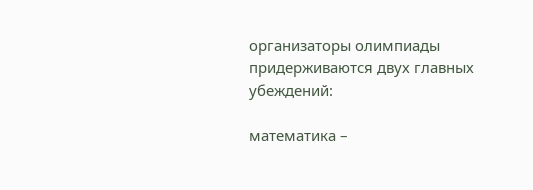организаторы олимпиады придерживаются двух главных убеждений:

математика –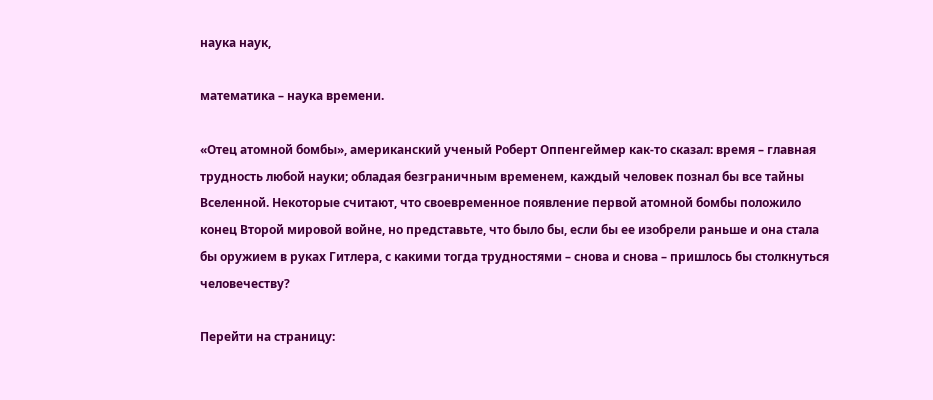наука наук,

математика – наука времени.

«Отец атомной бомбы», американский ученый Роберт Оппенгеймер как-то сказал: время – главная трудность любой науки; обладая безграничным временем, каждый человек познал бы все тайны Вселенной. Некоторые считают, что своевременное появление первой атомной бомбы положило конец Второй мировой войне, но представьте, что было бы, если бы ее изобрели раньше и она стала бы оружием в руках Гитлера, с какими тогда трудностями – снова и снова – пришлось бы столкнуться человечеству?

Перейти на страницу: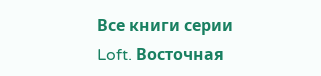Все книги серии Loft. Восточная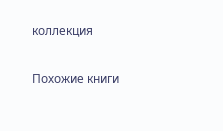коллекция

Похожие книги